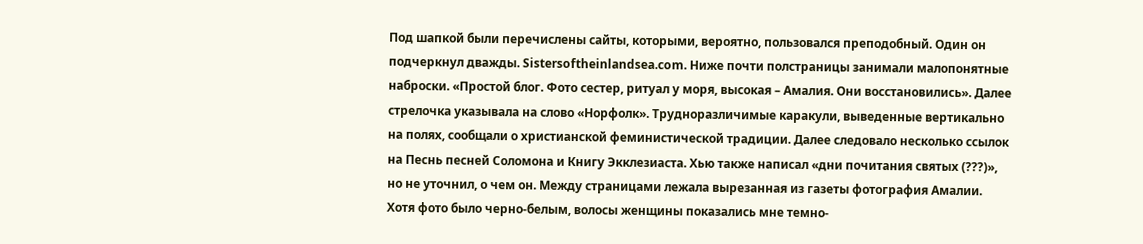Под шапкой были перечислены сайты, которыми, вероятно, пользовался преподобный. Один он подчеркнул дважды. Sistersoftheinlandsea.com. Ниже почти полстраницы занимали малопонятные наброски. «Простой блог. Фото сестер, ритуал у моря, высокая – Амалия. Они восстановились». Далее стрелочка указывала на слово «Норфолк». Трудноразличимые каракули, выведенные вертикально на полях, сообщали о христианской феминистической традиции. Далее следовало несколько ссылок на Песнь песней Соломона и Книгу Экклезиаста. Хью также написал «дни почитания святых (???)», но не уточнил, о чем он. Между страницами лежала вырезанная из газеты фотография Амалии. Хотя фото было черно-белым, волосы женщины показались мне темно-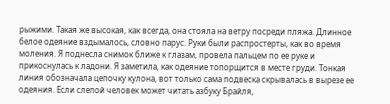рыжими. Такая же высокая, как всегда, она стояла на ветру посреди пляжа. Длинное белое одеяние вздымалось, словно парус. Руки были распростерты, как во время моления. Я поднесла снимок ближе к глазам, провела пальцем по ее руке и прикоснулась к ладони. Я заметила, как одеяние топорщится в месте груди. Тонкая линия обозначала цепочку кулона, вот только сама подвеска скрывалась в вырезе ее одеяния. Если слепой человек может читать азбуку Брайля,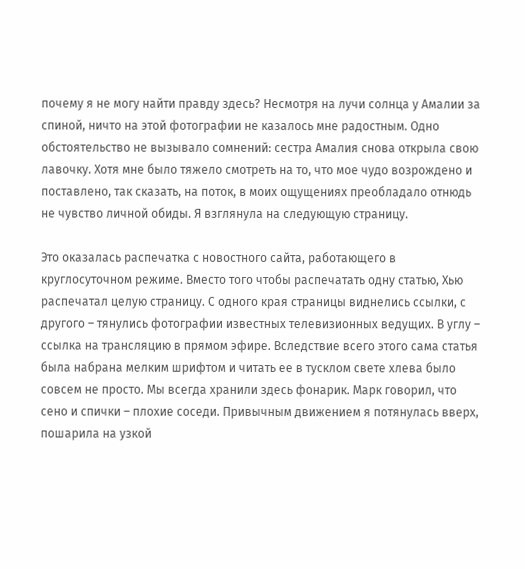почему я не могу найти правду здесь? Несмотря на лучи солнца у Амалии за спиной, ничто на этой фотографии не казалось мне радостным. Одно обстоятельство не вызывало сомнений: сестра Амалия снова открыла свою лавочку. Хотя мне было тяжело смотреть на то, что мое чудо возрождено и поставлено, так сказать, на поток, в моих ощущениях преобладало отнюдь не чувство личной обиды. Я взглянула на следующую страницу.

Это оказалась распечатка с новостного сайта, работающего в круглосуточном режиме. Вместо того чтобы распечатать одну статью, Хью распечатал целую страницу. С одного края страницы виднелись ссылки, с другого – тянулись фотографии известных телевизионных ведущих. В углу – ссылка на трансляцию в прямом эфире. Вследствие всего этого сама статья была набрана мелким шрифтом и читать ее в тусклом свете хлева было совсем не просто. Мы всегда хранили здесь фонарик. Марк говорил, что сено и спички – плохие соседи. Привычным движением я потянулась вверх, пошарила на узкой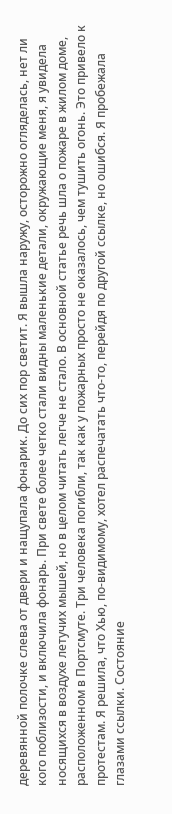деревянной полочке слева от двери и нащупала фонарик. До сих пор светит. Я вышла наружу, осторожно огляделась, нет ли кого поблизости, и включила фонарь. При свете более четко стали видны маленькие детали, окружающие меня, я увидела носящихся в воздухе летучих мышей, но в целом читать легче не стало. В основной статье речь шла о пожаре в жилом доме, расположенном в Портсмуте. Три человека погибли, так как у пожарных просто не оказалось, чем тушить огонь. Это привело к протестам. Я решила, что Хью, по-видимому, хотел распечатать что-то, перейдя по другой ссылке, но ошибся. Я пробежала глазами ссылки. Состояние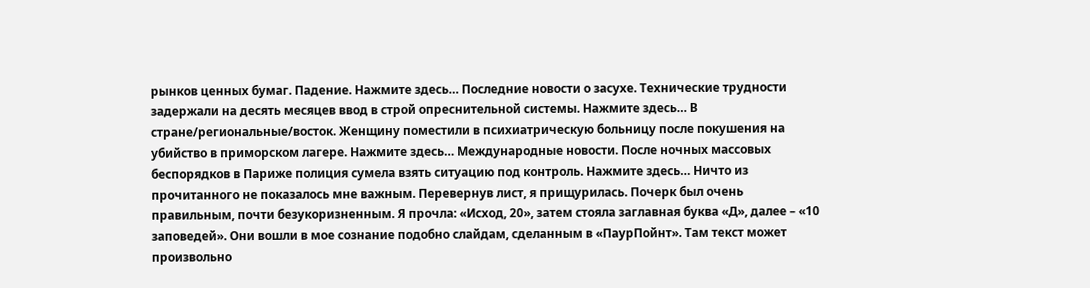рынков ценных бумаг. Падение. Нажмите здесь… Последние новости о засухе. Технические трудности задержали на десять месяцев ввод в строй опреснительной системы. Нажмите здесь… В стране/региональные/восток. Женщину поместили в психиатрическую больницу после покушения на убийство в приморском лагере. Нажмите здесь… Международные новости. После ночных массовых беспорядков в Париже полиция сумела взять ситуацию под контроль. Нажмите здесь… Ничто из прочитанного не показалось мне важным. Перевернув лист, я прищурилась. Почерк был очень правильным, почти безукоризненным. Я прочла: «Исход, 20», затем стояла заглавная буква «Д», далее – «10 заповедей». Они вошли в мое сознание подобно слайдам, сделанным в «ПаурПойнт». Там текст может произвольно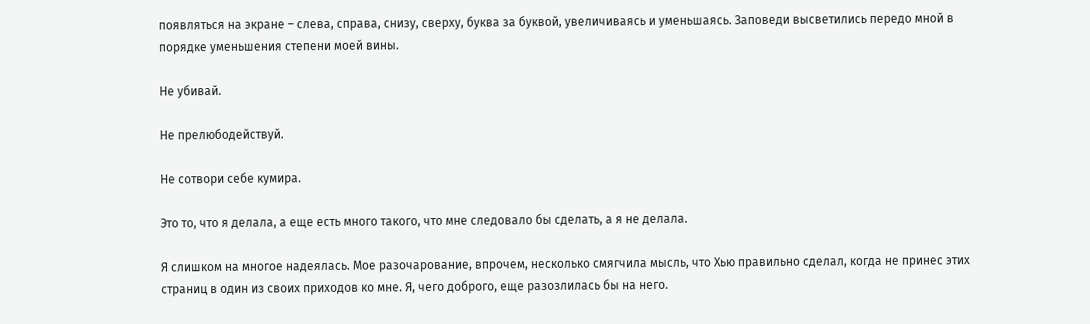появляться на экране – слева, справа, снизу, сверху, буква за буквой, увеличиваясь и уменьшаясь. Заповеди высветились передо мной в порядке уменьшения степени моей вины.

Не убивай.

Не прелюбодействуй.

Не сотвори себе кумира.

Это то, что я делала, а еще есть много такого, что мне следовало бы сделать, а я не делала.

Я слишком на многое надеялась. Мое разочарование, впрочем, несколько смягчила мысль, что Хью правильно сделал, когда не принес этих страниц в один из своих приходов ко мне. Я, чего доброго, еще разозлилась бы на него.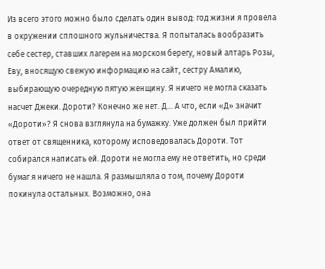Из всего этого можно было сделать один вывод: год жизни я провела в окружении сплошного жульничества. Я попыталась вообразить себе сестер, ставших лагерем на морском берегу, новый алтарь Розы, Еву, вносящую свежую информацию на сайт, сестру Амалию, выбирающую очередную пятую женщину. Я ничего не могла сказать насчет Джеки. Дороти? Конечно же нет. Д… А что, если «Д» значит «Дороти»? Я снова взглянула на бумажку. Уже должен был прийти ответ от священника, которому исповедовалась Дороти. Тот собирался написать ей. Дороти не могла ему не ответить, но среди бумаг я ничего не нашла. Я размышляла о том, почему Дороти покинула остальных. Возможно, она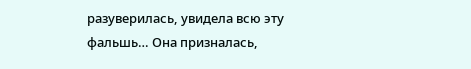разуверилась, увидела всю эту фальшь… Она призналась,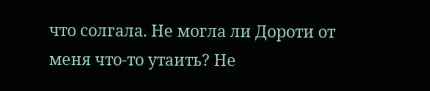что солгала. Не могла ли Дороти от меня что-то утаить? Не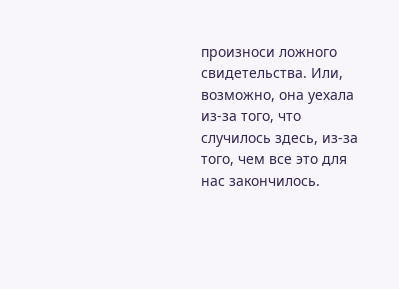произноси ложного свидетельства. Или, возможно, она уехала из-за того, что случилось здесь, из-за того, чем все это для нас закончилось.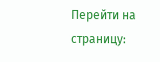Перейти на страницу: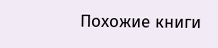Похожие книги